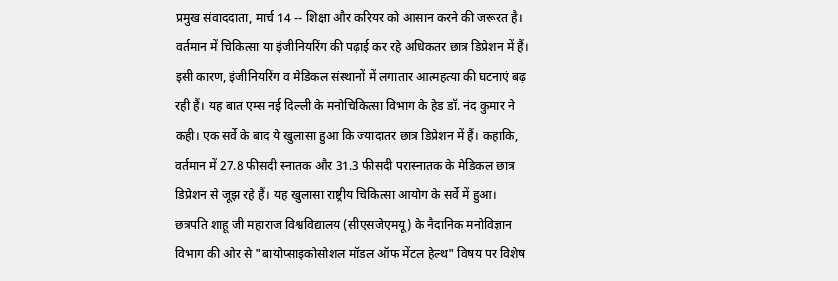प्रमुख संवाददाता, मार्च 14 -- शिक्षा और करियर को आसान करने की जरूरत है। वर्तमान में चिकित्सा या इंजीनियरिंग की पढ़ाई कर रहे अधिकतर छात्र डिप्रेशन में हैं। इसी कारण, इंजीनियरिंग व मेडिकल संस्थानों में लगातार आत्महत्या की घटनाएं बढ़ रही हैं। यह बात एम्स नई दिल्ली के मनोचिकित्सा विभाग के हेड डॉ. नंद कुमार ने कही। एक सर्वे के बाद ये खुलासा हुआ कि ज्यादातर छात्र डिप्रेशन में हैं। कहाकि, वर्तमान में 27.8 फीसदी स्नातक और 31.3 फीसदी परास्नातक के मेडिकल छात्र डिप्रेशन से जूझ रहे हैं। यह खुलासा राष्ट्रीय चिकित्सा आयोग के सर्वे में हुआ। छत्रपति शाहू जी महाराज विश्वविद्यालय (सीएसजेएमयू) के नैदानिक मनोविज्ञान विभाग की ओर से "बायोप्साइकोसोशल मॉडल ऑफ मेंटल हेल्थ" विषय पर विशेष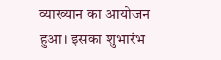व्याख्यान का आयोजन हुआ। इसका शुभारंभ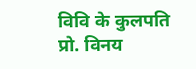विवि के कुलपति प्रो. विनय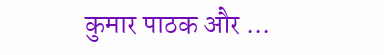कुमार पाठक और ...